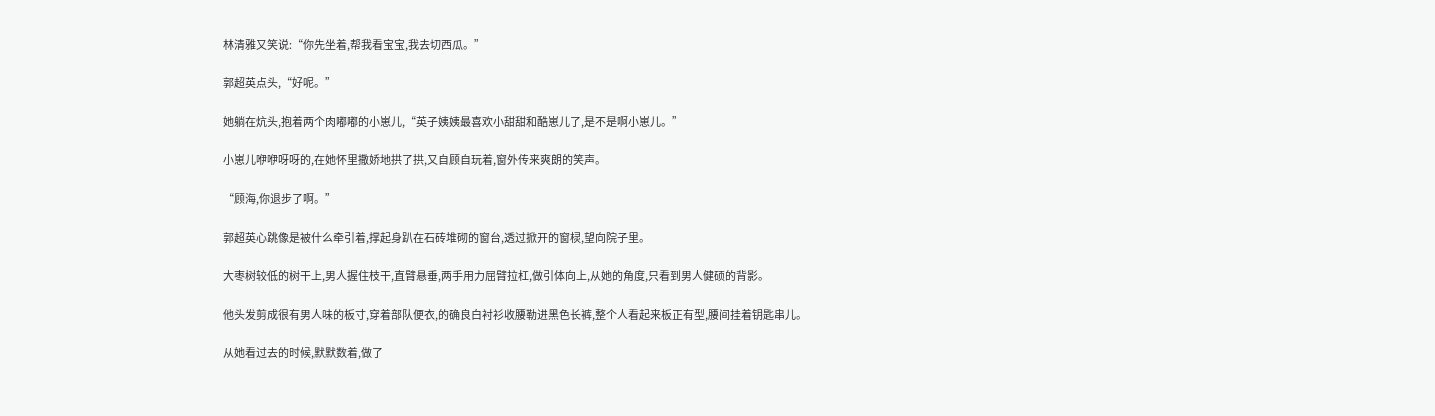林清雅又笑说:“你先坐着,帮我看宝宝,我去切西瓜。”

郭超英点头,“好呢。”

她躺在炕头,抱着两个肉嘟嘟的小崽儿,“英子姨姨最喜欢小甜甜和酷崽儿了,是不是啊小崽儿。”

小崽儿咿咿呀呀的,在她怀里撒娇地拱了拱,又自顾自玩着,窗外传来爽朗的笑声。

“顾海,你退步了啊。”

郭超英心跳像是被什么牵引着,撑起身趴在石砖堆砌的窗台,透过掀开的窗棂,望向院子里。

大枣树较低的树干上,男人握住枝干,直臂悬垂,两手用力屈臂拉杠,做引体向上,从她的角度,只看到男人健硕的背影。

他头发剪成很有男人味的板寸,穿着部队便衣,的确良白衬衫收腰勒进黑色长裤,整个人看起来板正有型,腰间挂着钥匙串儿。

从她看过去的时候,默默数着,做了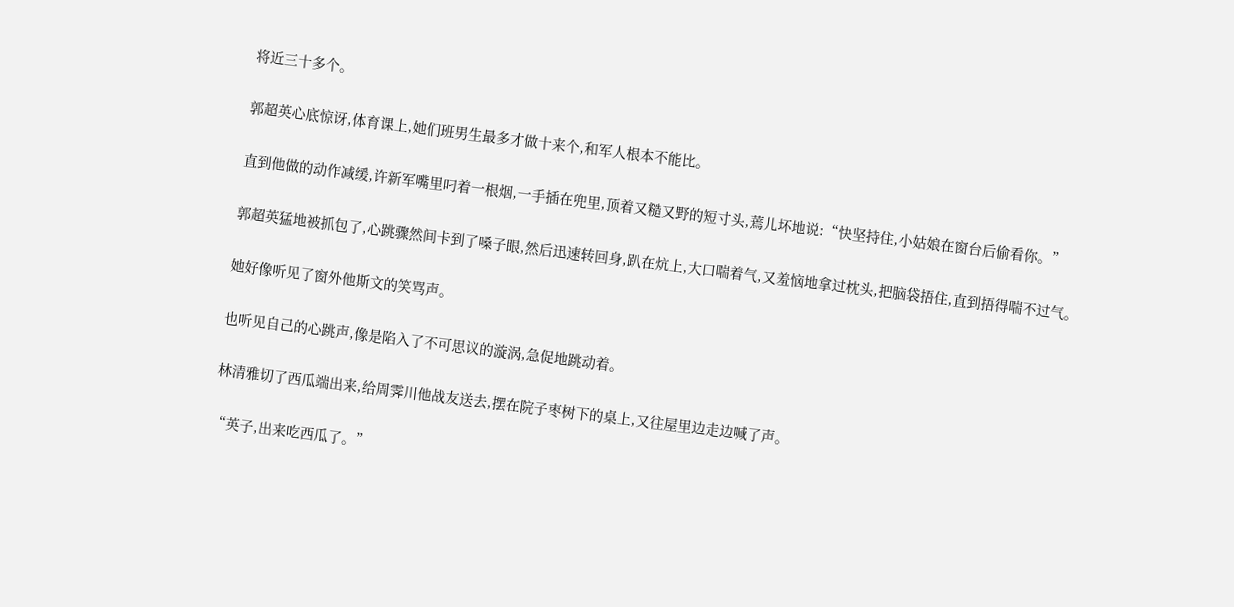将近三十多个。

郭超英心底惊讶,体育课上,她们班男生最多才做十来个,和军人根本不能比。

直到他做的动作减缓,许新军嘴里叼着一根烟,一手插在兜里,顶着又糙又野的短寸头,蔫儿坏地说:“快坚持住,小姑娘在窗台后偷看你。”

郭超英猛地被抓包了,心跳骤然间卡到了嗓子眼,然后迅速转回身,趴在炕上,大口喘着气,又羞恼地拿过枕头,把脑袋捂住,直到捂得喘不过气。

她好像听见了窗外他斯文的笑骂声。

也听见自己的心跳声,像是陷入了不可思议的漩涡,急促地跳动着。

林清雅切了西瓜端出来,给周霁川他战友送去,摆在院子枣树下的桌上,又往屋里边走边喊了声。

“英子,出来吃西瓜了。”